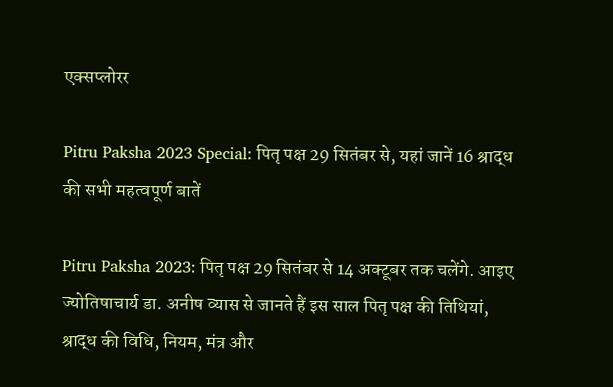एक्सप्लोरर

Pitru Paksha 2023 Special: पितृ पक्ष 29 सितंबर से, यहां जानें 16 श्राद्ध की सभी महत्वपूर्ण बातें

Pitru Paksha 2023: पितृ पक्ष 29 सितंबर से 14 अक्टूबर तक चलेंगे. आइए ज्योतिषाचार्य डा. अनीष व्यास से जानते हैं इस साल पितृ पक्ष की तिथियां, श्राद्ध की विधि, नियम, मंत्र और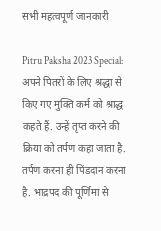सभी महत्वपूर्ण जानकारी

Pitru Paksha 2023 Special: अपने पितरों के लिए श्रद्धा से किए गए मुक्ति कर्म को श्राद्ध कहते हैं. उन्हें तृप्त करने की क्रिया को तर्पण कहा जाता है. तर्पण करना ही पिंडदान करना है. भाद्रपद की पूर्णिमा से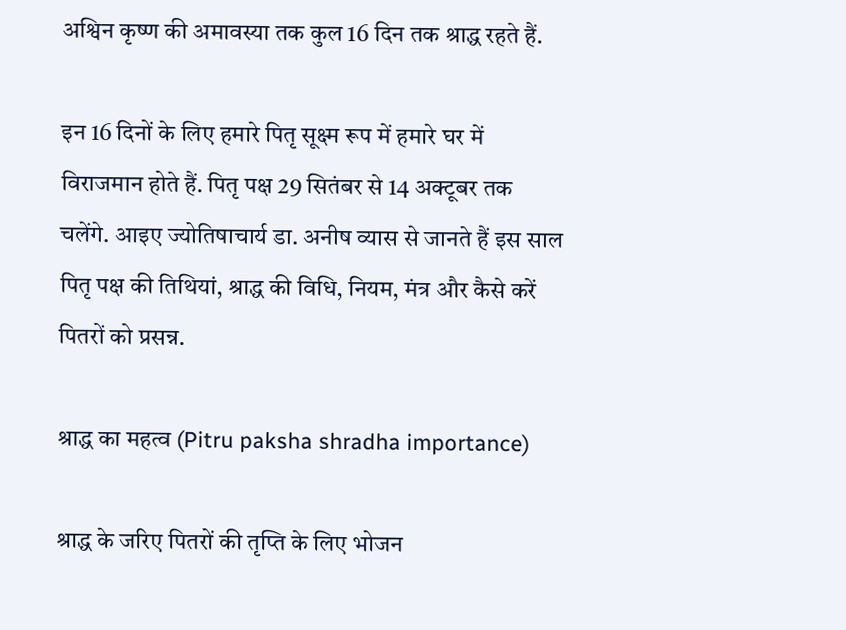अश्विन कृष्ण की अमावस्या तक कुल 16 दिन तक श्राद्ध रहते हैं.

इन 16 दिनों के लिए हमारे पितृ सूक्ष्म रूप में हमारे घर में विराजमान होते हैं. पितृ पक्ष 29 सितंबर से 14 अक्टूबर तक चलेंगे. आइए ज्योतिषाचार्य डा. अनीष व्यास से जानते हैं इस साल पितृ पक्ष की तिथियां, श्राद्ध की विधि, नियम, मंत्र और कैसे करें पितरों को प्रसन्न.

श्राद्ध का महत्व (Pitru paksha shradha importance)

श्राद्ध के जरिए पितरों की तृप्ति के लिए भोजन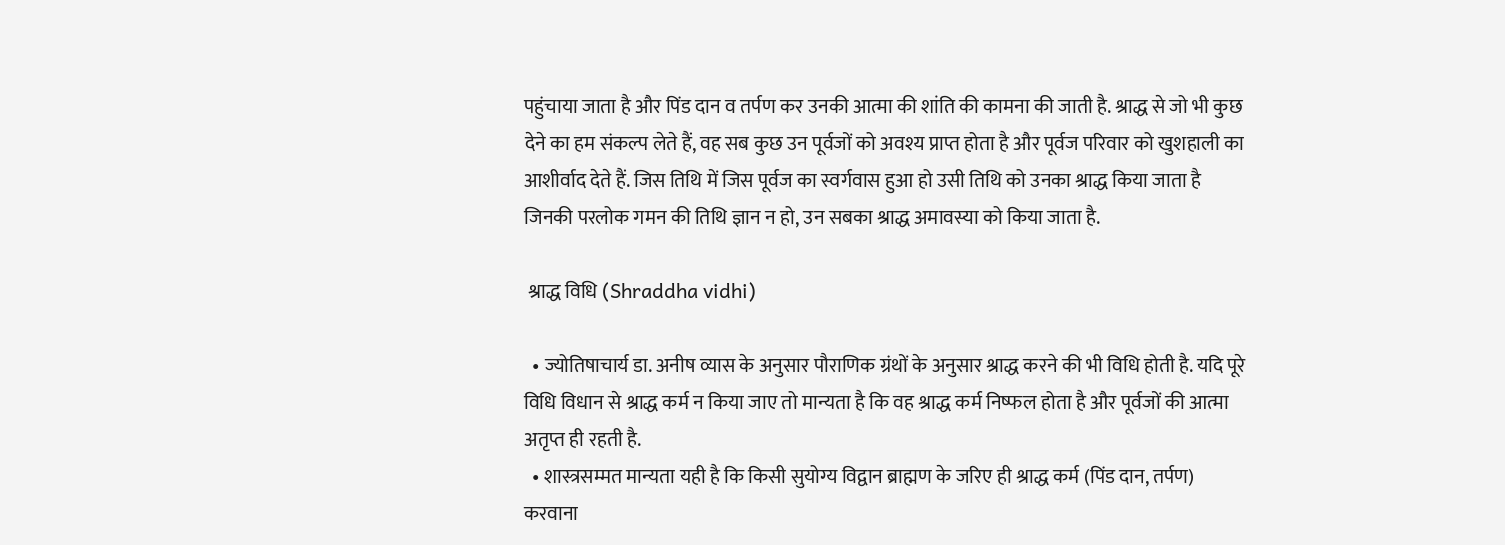पहुंचाया जाता है और पिंड दान व तर्पण कर उनकी आत्मा की शांति की कामना की जाती है. श्राद्ध से जो भी कुछ देने का हम संकल्प लेते हैं, वह सब कुछ उन पूर्वजों को अवश्य प्राप्त होता है और पूर्वज परिवार को खुशहाली का आशीर्वाद देते हैं. जिस तिथि में जिस पूर्वज का स्वर्गवास हुआ हो उसी तिथि को उनका श्राद्ध किया जाता है जिनकी परलोक गमन की तिथि ज्ञान न हो, उन सबका श्राद्ध अमावस्या को किया जाता है.

 श्राद्ध विधि (Shraddha vidhi)

  • ज्योतिषाचार्य डा. अनीष व्यास के अनुसार पौराणिक ग्रंथों के अनुसार श्राद्ध करने की भी विधि होती है. यदि पूरे विधि विधान से श्राद्ध कर्म न किया जाए तो मान्यता है कि वह श्राद्ध कर्म निष्फल होता है और पूर्वजों की आत्मा अतृप्त ही रहती है.
  • शास्त्रसम्मत मान्यता यही है कि किसी सुयोग्य विद्वान ब्राह्मण के जरिए ही श्राद्ध कर्म (पिंड दान, तर्पण) करवाना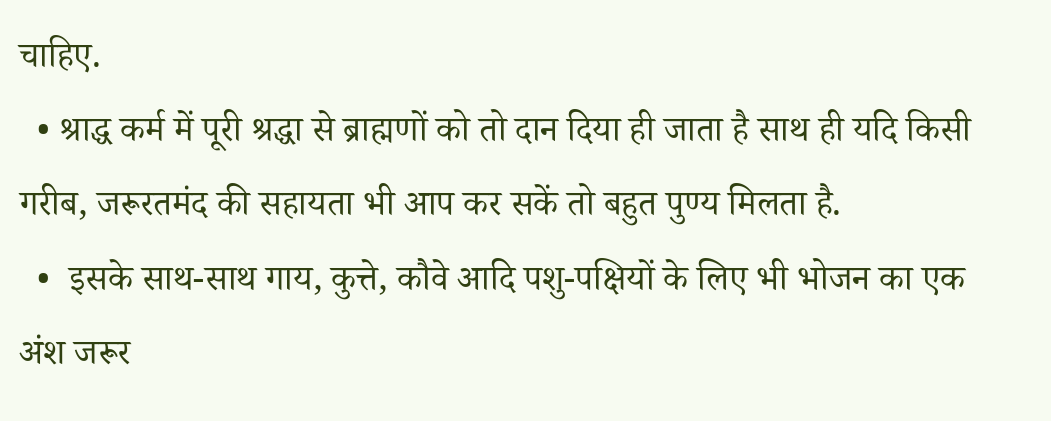चाहिए.
  • श्राद्ध कर्म में पूरी श्रद्धा से ब्राह्मणों को तो दान दिया ही जाता है साथ ही यदि किसी गरीब, जरूरतमंद की सहायता भी आप कर सकें तो बहुत पुण्य मिलता है.
  •  इसके साथ-साथ गाय, कुत्ते, कौवे आदि पशु-पक्षियों के लिए भी भोजन का एक अंश जरूर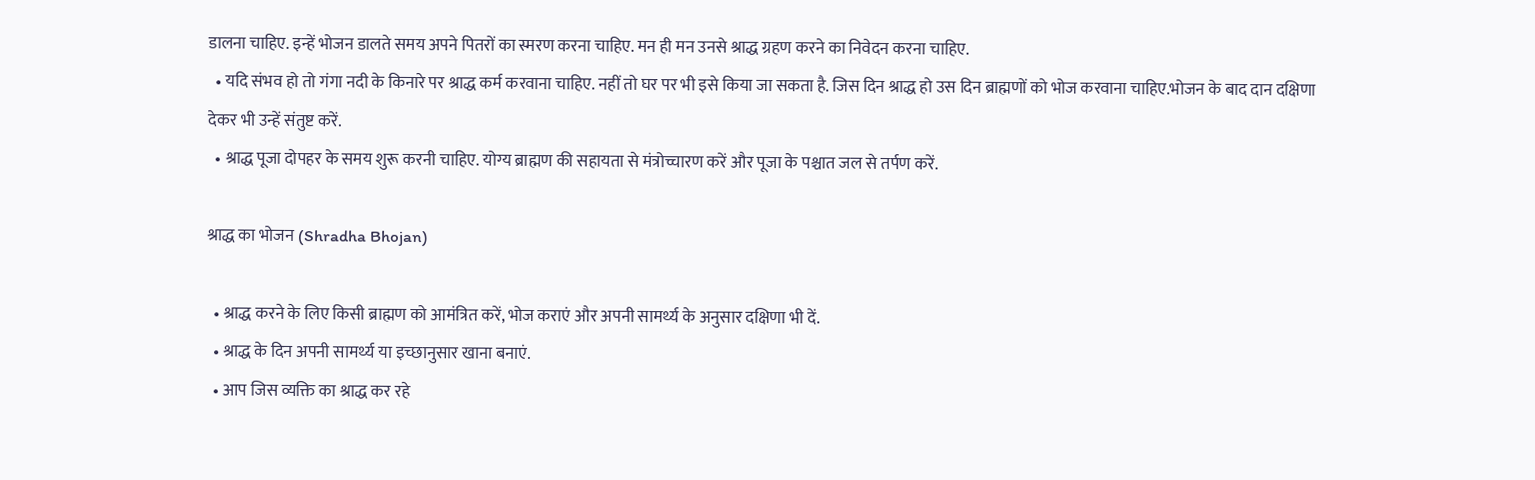डालना चाहिए. इन्हें भोजन डालते समय अपने पितरों का स्मरण करना चाहिए. मन ही मन उनसे श्राद्ध ग्रहण करने का निवेदन करना चाहिए.
  • यदि संभव हो तो गंगा नदी के किनारे पर श्राद्ध कर्म करवाना चाहिए. नहीं तो घर पर भी इसे किया जा सकता है. जिस दिन श्राद्ध हो उस दिन ब्राह्मणों को भोज करवाना चाहिए.भोजन के बाद दान दक्षिणा देकर भी उन्हें संतुष्ट करें.
  • श्राद्ध पूजा दोपहर के समय शुरू करनी चाहिए. योग्य ब्राह्मण की सहायता से मंत्रोच्चारण करें और पूजा के पश्चात जल से तर्पण करें.

श्राद्ध का भोजन (Shradha Bhojan)

  • श्राद्ध करने के लिए किसी ब्राह्मण को आमंत्रित करें, भोज कराएं और अपनी सामर्थ्य के अनुसार दक्षिणा भी दें.
  • श्राद्ध के दिन अपनी सामर्थ्य या इच्छानुसार खाना बनाएं.
  • आप जिस व्यक्ति का श्राद्ध कर रहे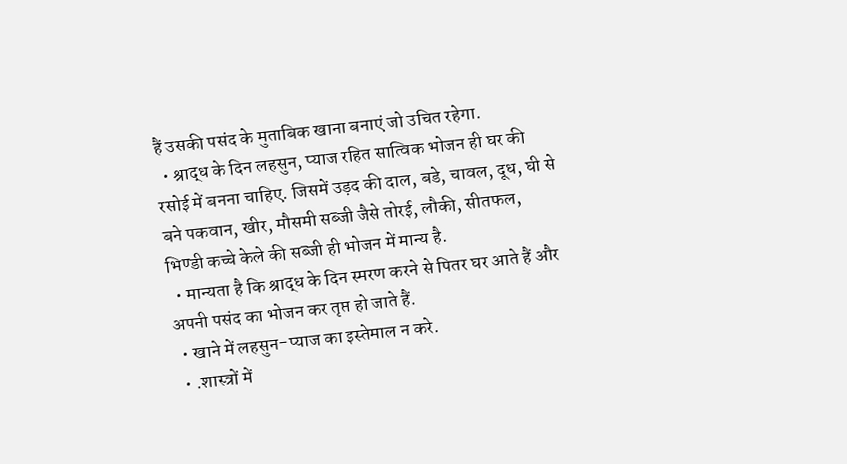हैं उसकी पसंद के मुताबिक खाना बनाएं जो उचित रहेगा.
  • श्राद्ध के दिन लहसुन, प्याज रहित सात्विक भोजन ही घर की रसोई में बनना चाहिए. जिसमें उड़द की दाल, बडे, चावल, दूध, घी से बने पकवान, खीर, मौसमी सब्जी जैसे तोरई, लौकी, सीतफल, भिण्डी कच्चे केले की सब्जी ही भोजन में मान्य है.
  • मान्यता है कि श्राद्ध के दिन स्मरण करने से पितर घर आते हैं और अपनी पसंद का भोजन कर तृप्त हो जाते हैं.
  • खाने में लहसुन-प्याज का इस्तेमाल न करे.
  • .शास्त्रों में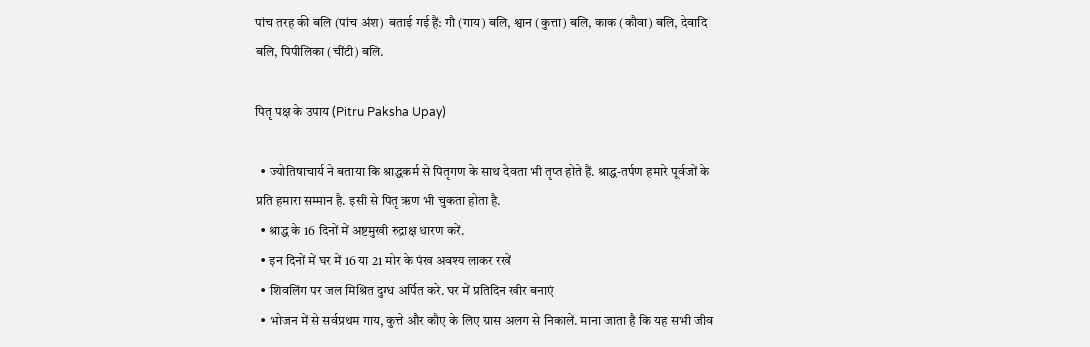पांच तरह की बलि (पांच अंश)  बताई गई हैं: गौ (गाय) बलि, श्वान (कुत्ता) बलि, काक (कौवा) बलि, देवादि बलि, पिपीलिका (चींटी) बलि.

पितृ पक्ष के उपाय (Pitru Paksha Upay)

  • ज्योतिषाचार्य ने बताया कि श्राद्धकर्म से पितृगण के साथ देवता भी तृप्त होते हैं. श्राद्ध-तर्पण हमारे पूर्वजों के प्रति हमारा सम्मान है. इसी से पितृ ऋण भी चुकता होता है.
  • श्राद्ध के 16 दिनों में अष्टमुखी रुद्राक्ष धारण करें.
  • इन दिनों में घर में 16 या 21 मोर के पंख अवश्य लाकर रखें
  • शिवलिंग पर जल मिश्रित दुग्ध अर्पित करे. घर में प्रतिदिन खीर बनाएं
  • भोजन में से सर्वप्रथम गाय, कुत्ते और कौए के लिए ग्रास अलग से निकालें. माना जाता है कि यह सभी जीव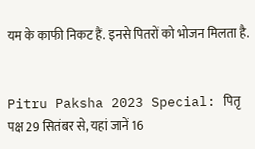यम के काफी निकट हैं. इनसे पितरों को भोजन मिलता है.


Pitru Paksha 2023 Special: पितृ पक्ष 29 सितंबर से, यहां जानें 16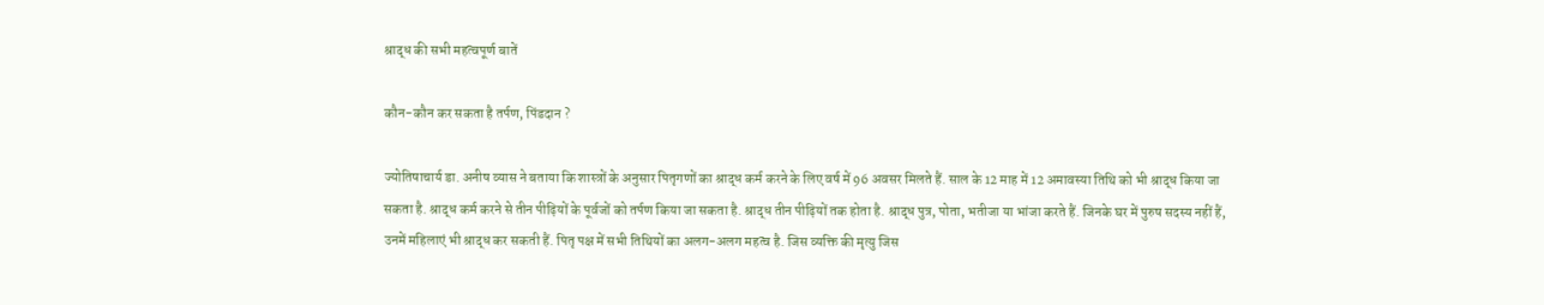श्राद्ध की सभी महत्वपूर्ण बातें

कौन-कौन कर सकता है तर्पण, पिंडदान ?

ज्योतिषाचार्य डा. अनीष व्यास ने बताया कि शास्त्रों के अनुसार पितृगणों का श्राद्ध कर्म करने के लिए वर्ष में 96 अवसर मिलते हैं. साल के 12 माह में 12 अमावस्या तिथि को भी श्राद्ध किया जा सकता है. श्राद्ध कर्म करने से तीन पीढ़ियों के पूर्वजों को तर्पण किया जा सकता है. श्राद्ध तीन पीढ़ियों तक होता है. श्राद्ध पुत्र, पोता, भतीजा या भांजा करते हैं. जिनके घर में पुरुष सदस्य नहीं हैं, उनमें महिलाएं भी श्राद्ध कर सकती हैं. पितृ पक्ष में सभी तिथियों का अलग-अलग महत्व है. जिस व्यक्ति की मृत्यु जिस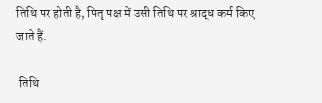तिथि पर होती है, पितृ पक्ष में उसी तिथि पर श्राद्ध कर्म किए जाते हैं.

 तिथि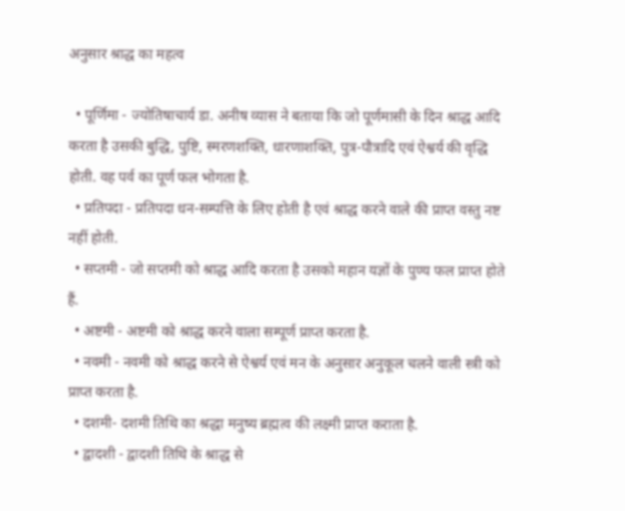अनुसार श्राद्ध का महत्व

  • पूर्णिमा - ज्योतिषाचार्य डा. अनीष व्यास ने बताया कि जो पूर्णमासी के दिन श्राद्ध आदि करता है उसकी बुद्धि, पुष्टि, स्मरणशक्ति, धारणाशक्ति, पुत्र-पौत्रादि एवं ऐश्वर्य की वृद्धि होती. वह पर्व का पूर्ण फल भोगता है.
  • प्रतिपदा - प्रतिपदा धन-सम्पत्ति के लिए होती है एवं श्राद्ध करने वाले की प्राप्त वस्तु नष्ट नहीं होती.
  • सप्तमी - जो सप्तमी को श्राद्ध आदि करता है उसको महान यज्ञों के पुण्य फल प्राप्त होते हैं.
  • अष्टमी - अष्टमी को श्राद्ध करने वाला सम्पूर्ण प्राप्त करता है.
  • नवमी - नवमी को श्राद्ध करने से ऐश्वर्य एवं मन के अनुसार अनुकूल चलने वाली स्त्री को प्राप्त करता है.
  • दशमी- दशमी तिथि का श्रद्धा मनुष्य ब्रह्मत्व की लक्ष्मी प्राप्त कराता है.
  • द्वादशी - द्वादशी तिथि के श्राद्ध से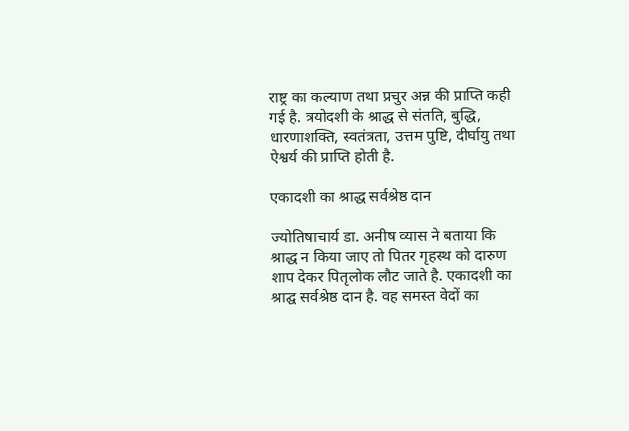राष्ट्र का कल्याण तथा प्रचुर अन्न की प्राप्ति कही गई है. त्रयोदशी के श्राद्ध से संतति, बुद्धि, धारणाशक्ति, स्वतंत्रता, उत्तम पुष्टि, दीर्घायु तथा ऐश्वर्य की प्राप्ति होती है.

एकादशी का श्राद्ध सर्वश्रेष्ठ दान

ज्योतिषाचार्य डा. अनीष व्यास ने बताया कि श्राद्ध न किया जाए तो पितर गृहस्थ को दारुण शाप देकर पितृलोक लौट जाते है. एकादशी का श्राद्घ सर्वश्रेष्ठ दान है. वह समस्त वेदों का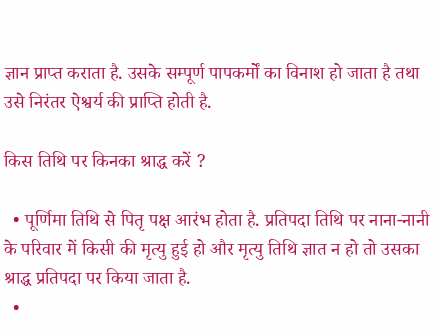ज्ञान प्राप्त कराता है. उसके सम्पूर्ण पापकर्मों का विनाश हो जाता है तथा उसे निरंतर ऐश्वर्य की प्राप्ति होती है.

किस तिथि पर किनका श्राद्ध करें ?

  • पूर्णिमा तिथि से पितृ पक्ष आरंभ होता है. प्रतिपदा तिथि पर नाना-नानी के परिवार में किसी की मृत्यु हुई हो और मृत्यु तिथि ज्ञात न हो तो उसका श्राद्ध प्रतिपदा पर किया जाता है.
  •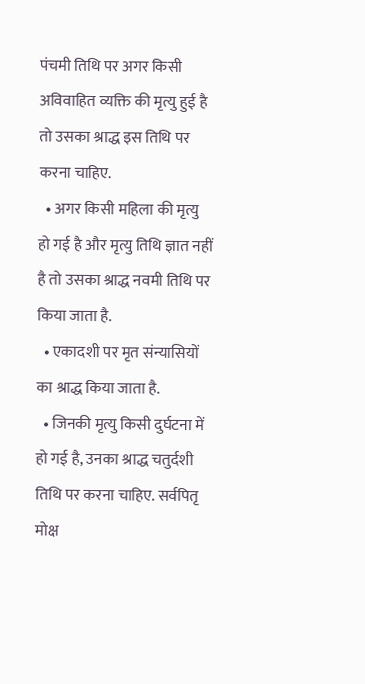पंचमी तिथि पर अगर किसी अविवाहित व्यक्ति की मृत्यु हुई है तो उसका श्राद्ध इस तिथि पर करना चाहिए.
  • अगर किसी महिला की मृत्यु हो गई है और मृत्यु तिथि ज्ञात नहीं है तो उसका श्राद्ध नवमी तिथि पर किया जाता है.
  • एकादशी पर मृत संन्यासियों का श्राद्ध किया जाता है.
  • जिनकी मृत्यु किसी दुर्घटना में हो गई है, उनका श्राद्ध चतुर्दशी तिथि पर करना चाहिए. सर्वपितृ मोक्ष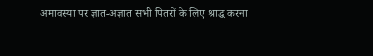अमावस्या पर ज्ञात-अज्ञात सभी पितरों के लिए श्राद्ध करना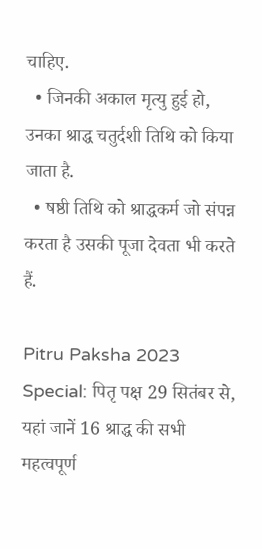चाहिए.
  • जिनकी अकाल मृत्यु हुई हो, उनका श्राद्ध चतुर्दशी तिथि को किया जाता है.
  • षष्ठी तिथि को श्राद्धकर्म जो संपन्न करता है उसकी पूजा देवता भी करते हैं.

Pitru Paksha 2023 Special: पितृ पक्ष 29 सितंबर से, यहां जानें 16 श्राद्ध की सभी महत्वपूर्ण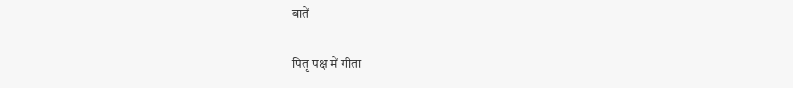बातें

पितृ पक्ष में गीता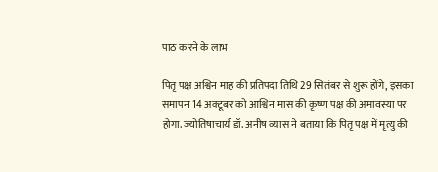पाठ करने के लाभ

पितृ पक्ष अश्विन माह की प्रतिपदा तिथि 29 सितंबर से शुरू होंगे, इसका समापन 14 अक्टूबर को आश्विन मास की कृष्ण पक्ष की अमावस्या पर होगा. ज्योतिषाचार्य डॉ. अनीष व्यास ने बताया कि पितृ पक्ष में मृत्यु की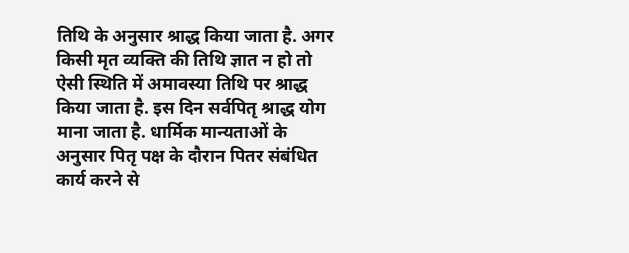तिथि के अनुसार श्राद्ध किया जाता है. अगर किसी मृत व्यक्ति की तिथि ज्ञात न हो तो ऐसी स्थिति में अमावस्या तिथि पर श्राद्ध किया जाता है. इस दिन सर्वपितृ श्राद्ध योग माना जाता है. धार्मिक मान्यताओं के अनुसार पितृ पक्ष के दौरान पितर संबंधित कार्य करने से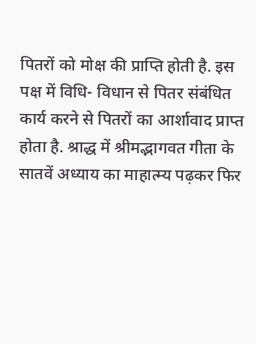पितरों को मोक्ष की प्राप्ति होती है. इस पक्ष में विधि- विधान से पितर संबंधित कार्य करने से पितरों का आर्शावाद प्राप्त होता है. श्राद्ध में श्रीमद्भागवत गीता के सातवें अध्याय का माहात्म्य पढ़कर फिर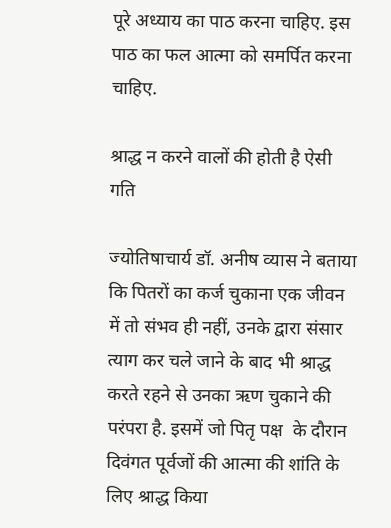पूरे अध्याय का पाठ करना चाहिए. इस पाठ का फल आत्मा को समर्पित करना चाहिए.

श्राद्ध न करने वालों की होती है ऐसी गति

ज्योतिषाचार्य डॉ. अनीष व्यास ने बताया कि पितरों का कर्ज चुकाना एक जीवन में तो संभव ही नहीं, उनके द्वारा संसार त्याग कर चले जाने के बाद भी श्राद्ध करते रहने से उनका ऋण चुकाने की परंपरा है. इसमें जो पितृ पक्ष  के दौरान दिवंगत पूर्वजों की आत्मा की शांति के लिए श्राद्ध किया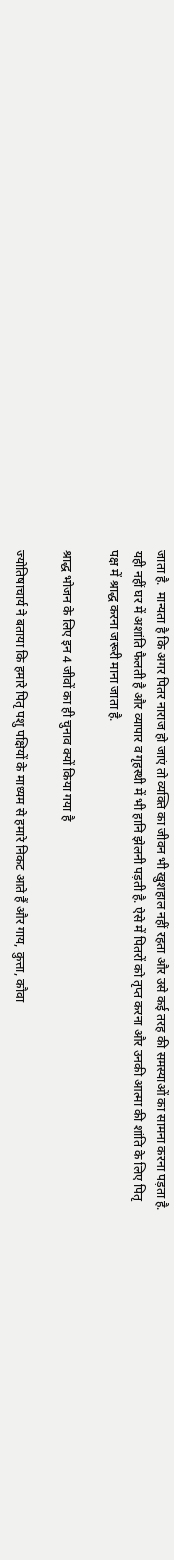जाता है.  मान्यता है कि अगर पितर नाराज हो जाएं तो व्यक्ति का जीवन भी खुशहाल नहीं रहता और उसे कई तरह की समस्याओं का सामना करना पड़ता है. यही नहीं घर में अशांति फैलती है और व्यापार व गृहस्थी में भी हानि झेलनी पड़ती है. ऐसे में पितरों को तृप्त करना और उनकी आत्मा की शांति के लिए पितृ पक्ष में श्राद्ध करना जरूरी माना जाता है.

श्राद्ध भोजन के लिए इन 4 जीवों का ही चुनाव क्यों किया गया है

ज्योतिषाचार्य ने बताया कि हमारे पितृ पशु पक्षियों के माध्यम से हमारे निकट आते हैं और गाय, कुत्ता, कौवा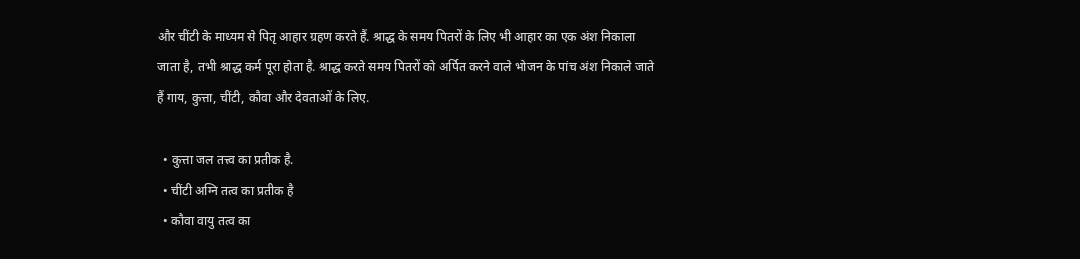और चींटी के माध्यम से पितृ आहार ग्रहण करते हैं. श्राद्ध के समय पितरों के लिए भी आहार का एक अंश निकाला जाता है, तभी श्राद्ध कर्म पूरा होता है. श्राद्ध करते समय पितरों को अर्पित करने वाले भोजन के पांच अंश निकाले जाते हैं गाय, कुत्ता, चींटी, कौवा और देवताओं के लिए.

  • कुत्ता जल तत्त्व का प्रतीक है.
  • चींटी अग्नि तत्व का प्रतीक है
  • कौवा वायु तत्व का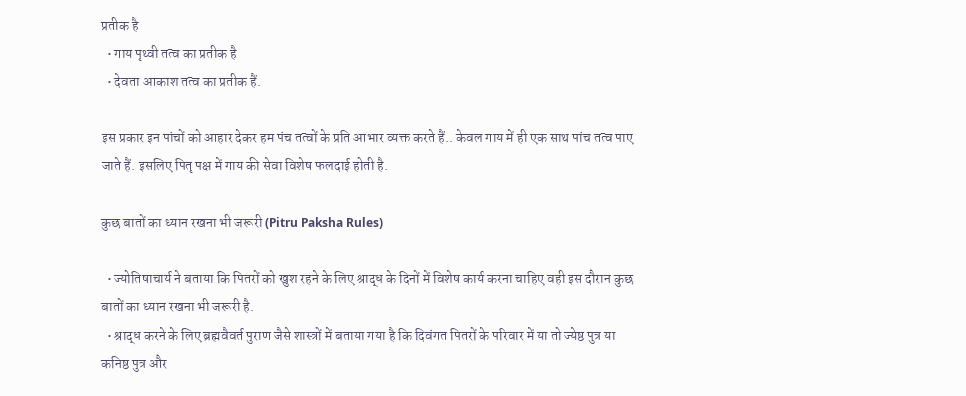प्रतीक है
  • गाय पृथ्वी तत्व का प्रतीक है
  • देवता आकाश तत्व का प्रतीक हैं.

इस प्रकार इन पांचों को आहार देकर हम पंच तत्वों के प्रति आभार व्यक्त करते हैं.. केवल गाय में ही एक साथ पांच तत्व पाए जाते हैं. इसलिए पितृ पक्ष में गाय की सेवा विशेष फलदाई होती है.

कुछ बातों का ध्यान रखना भी जरूरी (Pitru Paksha Rules)

  • ज्योतिषाचार्य ने बताया कि पितरों को खुश रहने के लिए श्राद्ध के दिनों में विशेष कार्य करना चाहिए वही इस दौरान कुछ बातों का ध्यान रखना भी जरूरी है.
  • श्राद्ध करने के लिए ब्रह्मवैवर्त पुराण जैसे शास्त्रों में बताया गया है कि दिवंगत पितरों के परिवार में या तो ज्येष्ठ पुत्र या कनिष्ठ पुत्र और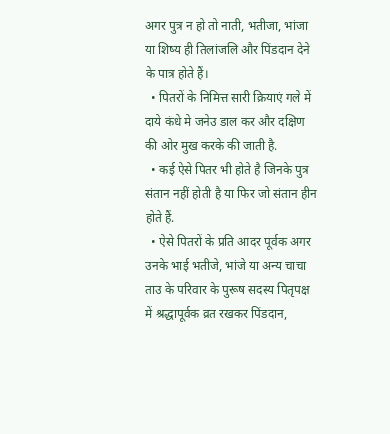अगर पुत्र न हो तो नाती, भतीजा, भांजा या शिष्य ही तिलांजलि और पिंडदान देने के पात्र होते हैं।
  • पितरों के निमित्त सारी क्रियाएं गले में दाये कंधे मे जनेउ डाल कर और दक्षिण की ओर मुख करके की जाती है.
  • कई ऐसे पितर भी होते है जिनके पुत्र संतान नहीं होती है या फिर जो संतान हीन होते हैं.
  • ऐसे पितरों के प्रति आदर पूर्वक अगर उनके भाई भतीजे, भांजे या अन्य चाचा ताउ के परिवार के पुरूष सदस्य पितृपक्ष में श्रद्धापूर्वक व्रत रखकर पिंडदान,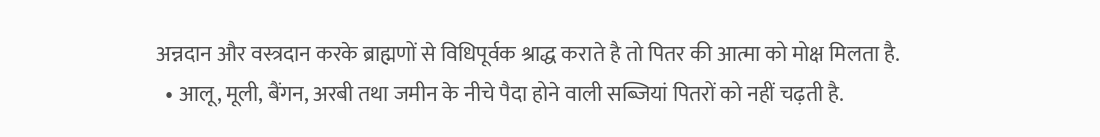अन्नदान और वस्त्रदान करके ब्राह्मणों से विधिपूर्वक श्राद्ध कराते है तो पितर की आत्मा को मोक्ष मिलता है.
  • आलू, मूली, बैंगन, अरबी तथा जमीन के नीचे पैदा होने वाली सब्जियां पितरों को नहीं चढ़ती है.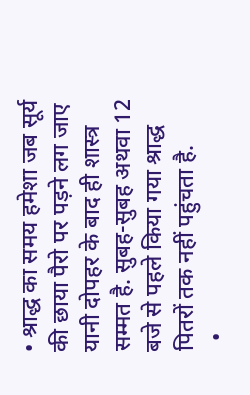• श्राद्ध का समय हमेशा जब सूर्य की छाया पैरो पर पड़ने लग जाए यानी दोपहर के बाद ही शास्त्र सम्मत है. सुबह-सुबह अथवा 12 बजे से पहले किया गया श्राद्ध पितरों तक नहीं पहुंचता है.
  •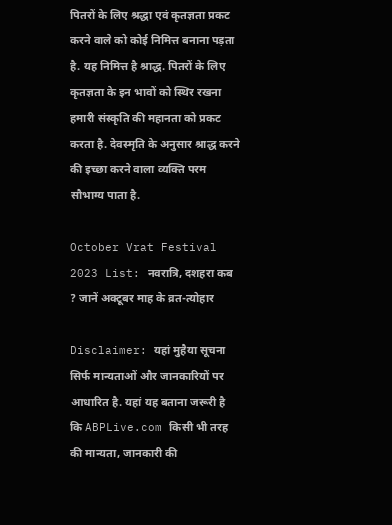पितरों के लिए श्रद्धा एवं कृतज्ञता प्रकट करने वाले को कोई निमित्त बनाना पड़ता है. यह निमित्त है श्राद्ध. पितरों के लिए कृतज्ञता के इन भावों को स्थिर रखना हमारी संस्कृति की महानता को प्रकट करता है. देवस्मृति के अनुसार श्राद्ध करने की इच्छा करने वाला व्यक्ति परम सौभाग्य पाता है.

October Vrat Festival 2023 List: नवरात्रि, दशहरा कब ? जानें अक्टूबर माह के व्रत-त्योहार

Disclaimer: यहां मुहैया सूचना सिर्फ मान्यताओं और जानकारियों पर आधारित है. यहां यह बताना जरूरी है कि ABPLive.com किसी भी तरह की मान्यता, जानकारी की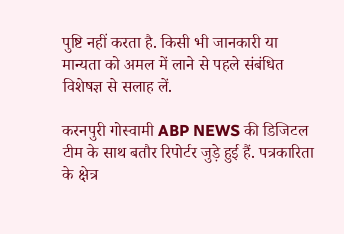पुष्टि नहीं करता है. किसी भी जानकारी या मान्यता को अमल में लाने से पहले संबंधित विशेषज्ञ से सलाह लें.

करनपुरी गोस्वामी ABP NEWS की डिजिटल टीम के साथ बतौर रिपोर्टर जुड़े हुई हैं. पत्रकारिता के क्षेत्र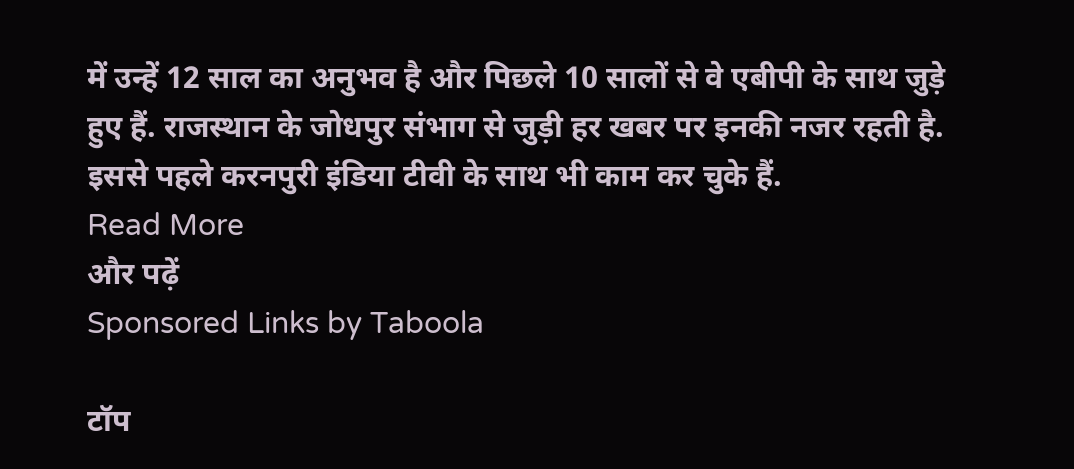में उन्हें 12 साल का अनुभव है और पिछले 10 सालों से वे एबीपी के साथ जुड़े हुए हैं. राजस्थान के जोधपुर संभाग से जुड़ी हर खबर पर इनकी नजर रहती है. इससे पहले करनपुरी इंडिया टीवी के साथ भी काम कर चुके हैं.
Read More
और पढ़ें
Sponsored Links by Taboola

टॉप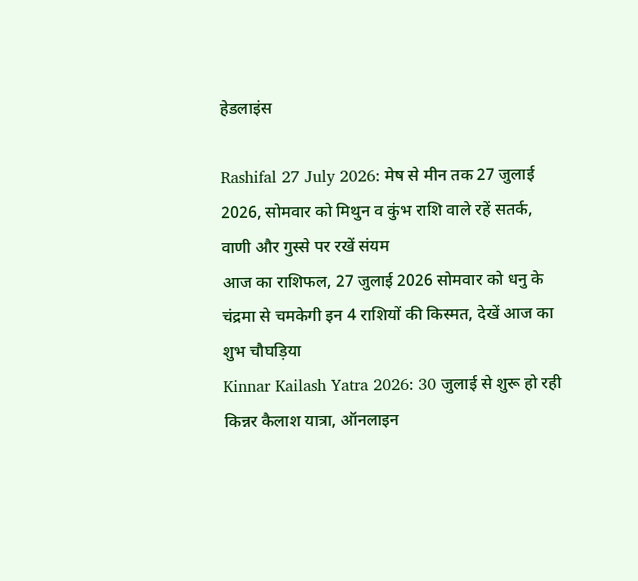हेडलाइंस

Rashifal 27 July 2026: मेष से मीन तक 27 जुलाई 2026, सोमवार को मिथुन व कुंभ राशि वाले रहें सतर्क, वाणी और गुस्से पर रखें संयम
आज का राशिफल, 27 जुलाई 2026 सोमवार को धनु के चंद्रमा से चमकेगी इन 4 राशियों की किस्मत, देखें आज का शुभ चौघड़िया
Kinnar Kailash Yatra 2026: 30 जुलाई से शुरू हो रही किन्नर कैलाश यात्रा, ऑनलाइन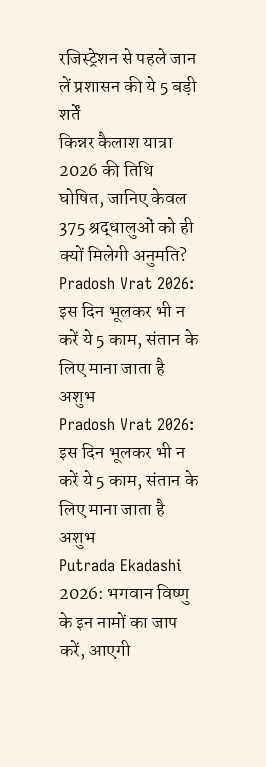रजिस्ट्रेशन से पहले जान लें प्रशासन की ये 5 बड़ी शर्तें
किन्नर कैलाश यात्रा 2026 की तिथि घोषित, जानिए केवल 375 श्रद्धालुओं को ही क्यों मिलेगी अनुमति?
Pradosh Vrat 2026: इस दिन भूलकर भी न करें ये 5 काम, संतान के लिए माना जाता है अशुभ
Pradosh Vrat 2026: इस दिन भूलकर भी न करें ये 5 काम, संतान के लिए माना जाता है अशुभ
Putrada Ekadashi 2026: भगवान विष्णु के इन नामों का जाप करें, आएगी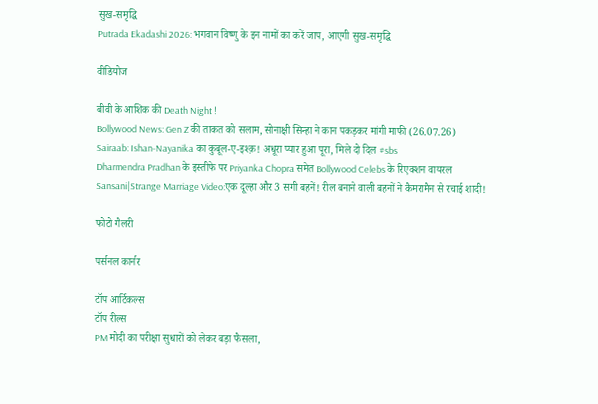सुख-समृद्धि
Putrada Ekadashi 2026: भगवान विष्णु के इन नामों का करें जाप, आएगी सुख-समृद्धि

वीडियोज

बीवी के आशिक की Death Night !
Bollywood News: Gen Z की ताकत को सलाम, सोनाक्षी सिन्हा ने कान पकड़कर मांगी माफी (26.07.26)
Sairaab: Ishan-Nayanika का कुबूल-ए-इश्क़! अधूरा प्यार हुआ पूरा, मिले दो दिल #sbs
Dharmendra Pradhan के इस्तीफे पर Priyanka Chopra समेत Bollywood Celebs के रिएक्शन वायरल
Sansani|Strange Marriage Video:एक दूल्हा और 3 सगी बहनें! रील बनाने वाली बहनों ने कैमरामैन से रचाई शादी!

फोटो गैलरी

पर्सनल कार्नर

टॉप आर्टिकल्स
टॉप रील्स
PM मोदी का परीक्षा सुधारों को लेकर बड़ा फैसला,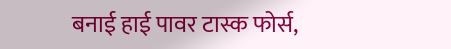बनाई हाई पावर टास्क फोर्स,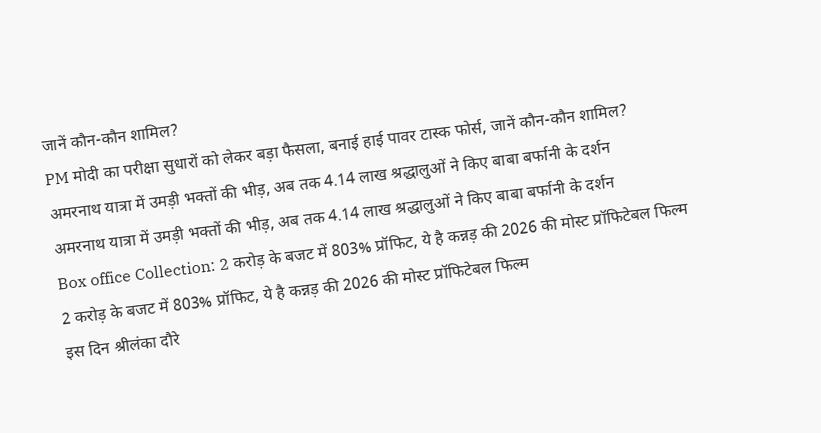जानें कौन-कौन शामिल?
PM मोदी का परीक्षा सुधारों को लेकर बड़ा फैसला, बनाई हाई पावर टास्क फोर्स, जानें कौन-कौन शामिल?
अमरनाथ यात्रा में उमड़ी भक्तों की भीड़, अब तक 4.14 लाख श्रद्धालुओं ने किए बाबा बर्फानी के दर्शन
अमरनाथ यात्रा में उमड़ी भक्तों की भीड़, अब तक 4.14 लाख श्रद्धालुओं ने किए बाबा बर्फानी के दर्शन
Box office Collection: 2 करोड़ के बजट में 803% प्रॉफिट, ये है कन्नड़ की 2026 की मोस्ट प्रॉफिटेबल फिल्म
2 करोड़ के बजट में 803% प्रॉफिट, ये है कन्नड़ की 2026 की मोस्ट प्रॉफिटेबल फिल्म
इस दिन श्रीलंका दौरे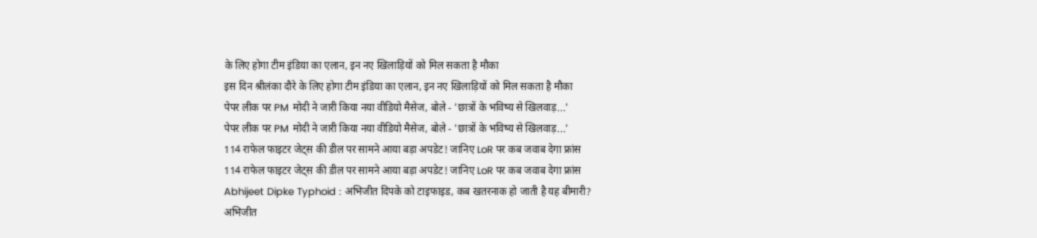के लिए होगा टीम इंडिया का एलान, इन नए खिलाड़ियों को मिल सकता है मौका
इस दिन श्रीलंका दौरे के लिए होगा टीम इंडिया का एलान, इन नए खिलाड़ियों को मिल सकता है मौका
पेपर लीक पर PM मोदी ने जारी किया नया वीडियो मैसेज, बोले - 'छात्रों के भविष्य से खिलवाड़...'
पेपर लीक पर PM मोदी ने जारी किया नया वीडियो मैसेज, बोले - 'छात्रों के भविष्य से खिलवाड़...'
114 राफेल फाइटर जेट्स की डील पर सामने आया बड़ा अपडेट! जानिए LoR पर कब जवाब देगा फ्रांस
114 राफेल फाइटर जेट्स की डील पर सामने आया बड़ा अपडेट! जानिए LoR पर कब जवाब देगा फ्रांस
Abhijeet Dipke Typhoid : अभिजीत दिपके को टाइफाइड, कब खतरनाक हो जाती है यह बीमारी?
अभिजीत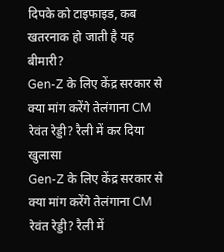दिपके को टाइफाइड, कब खतरनाक हो जाती है यह बीमारी?
Gen-Z के लिए केंद्र सरकार से क्या मांग करेंगे तेलंगाना CM रेवंत रेड्डी? रैली में कर दिया खुलासा
Gen-Z के लिए केंद्र सरकार से क्या मांग करेंगे तेलंगाना CM रेवंत रेड्डी? रैली में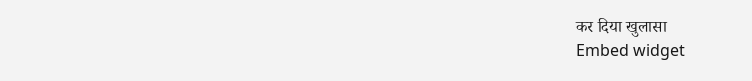कर दिया खुलासा
Embed widget